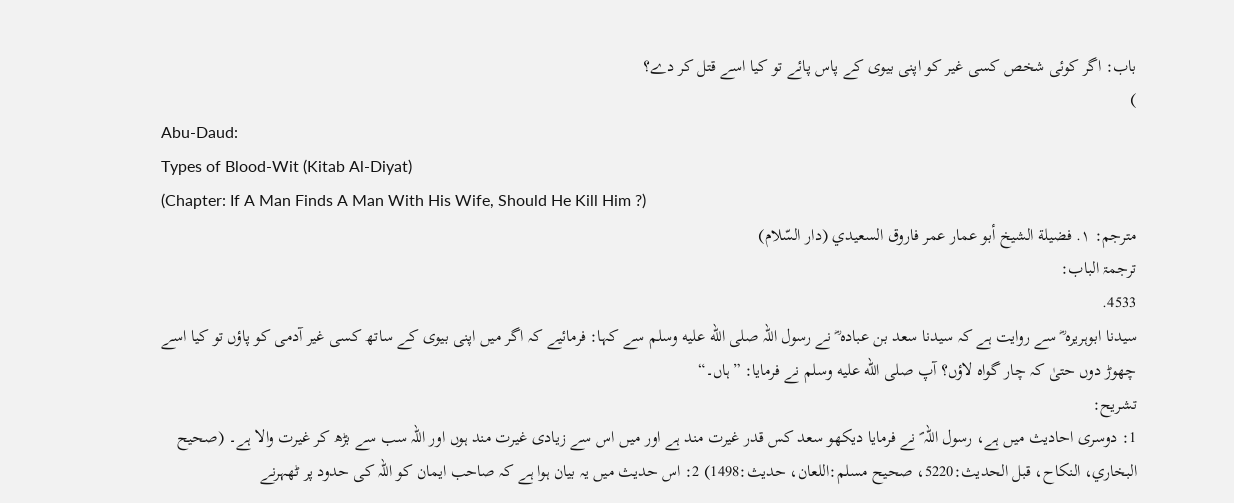باب: اگر کوئی شخص کسی غیر کو اپنی بیوی کے پاس پائے تو کیا اسے قتل کر دے؟
)
Abu-Daud:
Types of Blood-Wit (Kitab Al-Diyat)
(Chapter: If A Man Finds A Man With His Wife, Should He Kill Him ?)
مترجم: ١. فضيلة الشيخ أبو عمار عمر فاروق السعيدي (دار السّلام)
ترجمۃ الباب:
4533.
سیدنا ابوہریرہ ؓ سے روایت ہے کہ سیدنا سعد بن عبادہ ؓ نے رسول اللہ صلى الله عليه وسلم سے کہا: فرمائیے کہ اگر میں اپنی بیوی کے ساتھ کسی غیر آدمی کو پاؤں تو کیا اسے چھوڑ دوں حتیٰ کہ چار گواہ لاؤں؟ آپ صلى الله عليه وسلم نے فرمایا: ”ہاں۔“
تشریح:
1: دوسری احادیث میں ہے، رسول اللہ ؐ نے فرمایا دیکھو سعد کس قدر غیرت مند ہے اور میں اس سے زیادی غیرت مند ہوں اور اللہ سب سے بڑھ کر غیرت والا ہے۔ (صحیح البخاري، النکاح، قبل الحدیث:5220، صحیح مسلم:اللعان، حدیث:1498) 2: اس حدیث میں یہ بیان ہوا ہے کہ صاحب ایمان کو اللہ کی حدود پر ٹھہرنے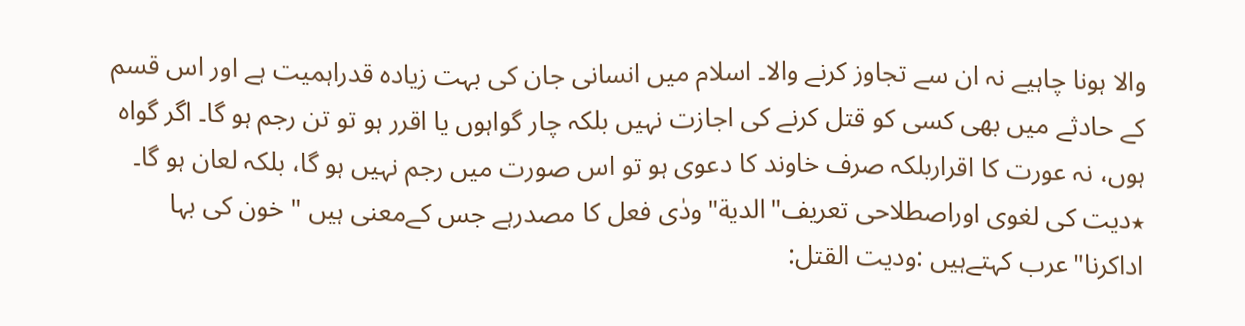والا ہونا چاہیے نہ ان سے تجاوز کرنے والا۔ اسلام میں انسانی جان کی بہت زیادہ قدراہمیت ہے اور اس قسم کے حادثے میں بھی کسی کو قتل کرنے کی اجازت نہیں بلکہ چار گواہوں یا اقرر ہو تو تن رجم ہو گا۔ اگر گواہ ہوں، نہ عورت کا اقراربلکہ صرف خاوند کا دعوی ہو تو اس صورت میں رجم نہیں ہو گا، بلکہ لعان ہو گا۔
٭دیت کی لغوی اوراصطلاحی تعریف"الدية"ودٰی فعل کا مصدرہے جس کےمعنی ہیں "خون کی بہا اداکرنا"عرب کہتےہیں :وديت القتل: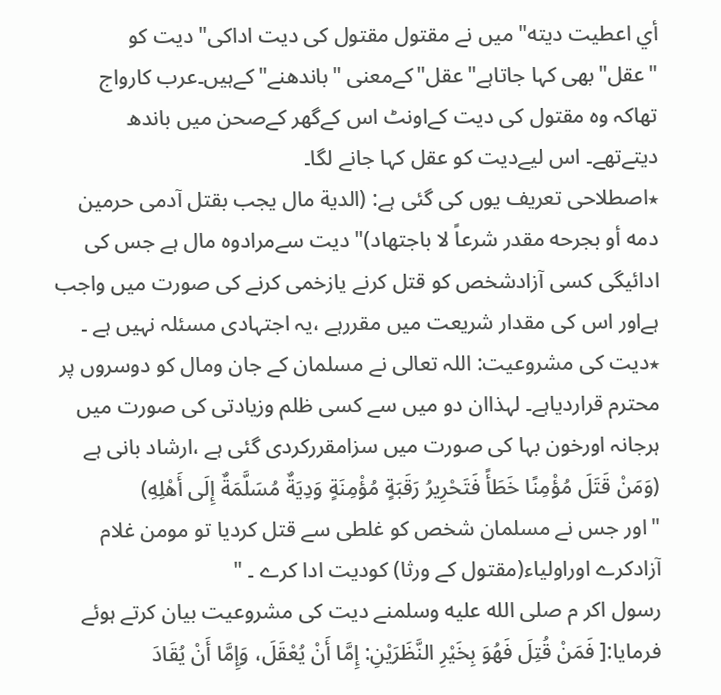أي اعطيت ديته"میں نے مقتول مقتول کی دیت اداکی"دیت کو "عقل"بھی کہا جاتاہے"عقل"کےمعنی "باندھنے"کےہیں۔عرب کارواج تھاکہ وہ مقتول کی دیت کےاونٹ اس کےگھر کےصحن میں باندھ دیتےتھے۔ اس لیےدیت کو عقل کہا جانے لگا۔
٭اصطلاحی تعریف یوں کی گئی ہے: (الدية مال يجب بقتل آدمى حرمين دمه أو بجرحه مقدر شرعاً لا باجتهاد)"دیت سےمرادوہ مال ہے جس کی ادائیگی کسی آزادشخص کو قتل کرنے یازخمی کرنے کی صورت میں واجب ہےاور اس کی مقدار شریعت میں مقررہے ،یہ اجتہادی مسئلہ نہیں ہے ۔
٭دیت کی مشروعیت: اللہ تعالی نے مسلمان کے جان ومال کو دوسروں پر محترم قراردیاہے۔ لہذاان دو میں سے کسی ظلم وزیادتی کی صورت میں ہرجانہ اورخون بہا کی صورت میں سزامقررکردی گئی ہے ،ارشاد بانی ہے (وَمَنْ قَتَلَ مُؤْمِنًا خَطَأً فَتَحْرِيرُ رَقَبَةٍ مُؤْمِنَةٍ وَدِيَةٌ مُسَلَّمَةٌ إِلَى أَهْلِهِ)
"اور جس نے مسلمان شخص کو غلطی سے قتل کردیا تو مومن غلام آزادکرے اوراولیاء(مقتول کے ورثا) کودیت ادا کرے ۔ "
رسول اکر م صلى الله عليه وسلمنے دیت کی مشروعیت بیان کرتے ہوئے فرمایا:[ فَمَنْ قُتِلَ فَهُوَ بِخَيْرِ النَّظَرَيْنِ: إِمَّا أَنْ يُعْقَلَ، وَإِمَّا أَنْ يُقَادَ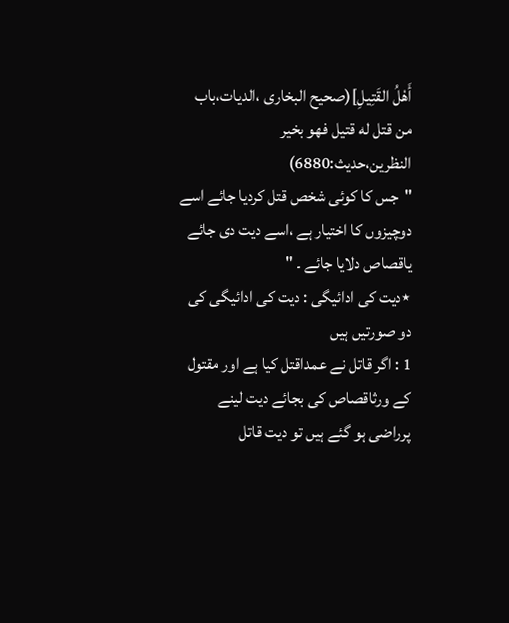أَهْلُ القَتِيلِ](صحيح البخارى ،الديات،باب من قتل له قتيل فهو بخير النظرين،حديث:6880)
"جس کا کوئی شخص قتل کردیا جائے اسے دوچیزوں کا اختیار ہے ،اسے دیت دی جائے یاقصاص دلایا جائے ۔ "
٭دیت کی ادائیگی : دیت کی ادائیگی کی دو صورتیں ہیں
1 : اگر قاتل نے عمداقتل کیا ہے اور مقتول کے ورثاقصاص کی بجائے دیت لینے پرراضی ہو گئے ہیں تو دیت قاتل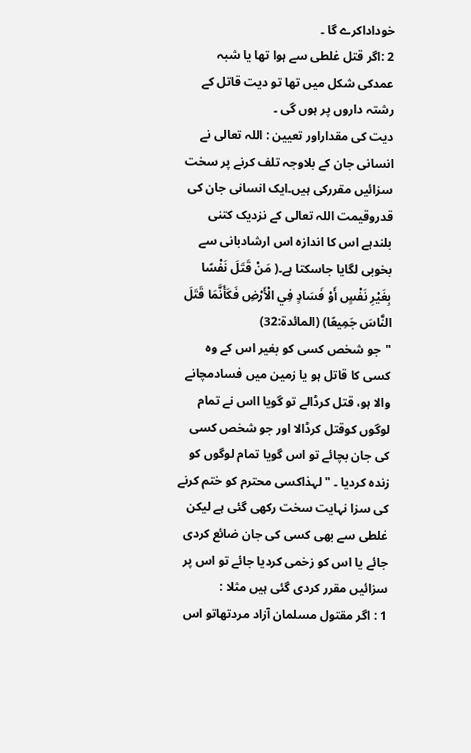خوداداکرے گا ۔
2 :اگر قتل غلطی سے ہوا تھا یا شبہ عمدکی شکل میں تھا تو دیت قاتل کے رشتہ داروں پر ہوں گی ۔
دیت کی مقداراور تعیین : اللہ تعالی نے انسانی جان کے بلاوجہ تلف کرنے پر سخت سزائیں مقررکی ہیں۔ایک انسانی جان کی قدروقیمت اللہ تعالی کے نزدیک کتنی بلندہے اس کا اندازہ اس ارشادبانی سے بخوبی لگایا جاسکتا ہے۔( مَنْ قَتَلَ نَفْسًا بِغَيْرِ نَفْسٍ أَوْ فَسَادٍ فِي الْأَرْضِ فَكَأَنَّمَا قَتَلَ النَّاسَ جَمِيعًا) (المائدۃ:32)
"جو شخص کسی کو بغیر اس کے وہ کسی کا قاتل ہو یا زمین میں فسادمچانے والا ہو، قتل کرڈالے تو گویا ااس نے تمام لوگوں کوقتل کرڈالا اور جو شخص کسی کی جان بچائے تو اس گویا تمام لوگوں کو زندہ کردیا ۔ "لہذاکسی محترم کو ختم کرنے کی سزا نہایت سخت رکھی گئی ہے لیکن غلطی سے بھی کسی کی جان ضائع کردی جائے یا اس کو زخمی کردیا جائے تو اس پر سزائیں مقرر کردی گئی ہیں مثلا :
1 : اگر مقتول مسلمان آزاد مردتھاتو اس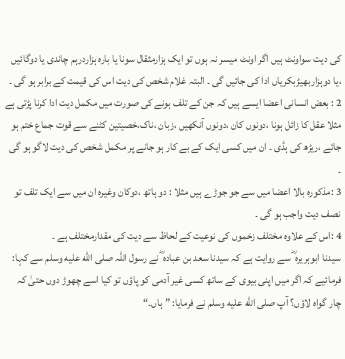کی دیت سواونٹ ہیں اگر اونٹ میسر نہ ہوں تو ایک ہزارمثقال سونا یا بارہ ہزاردرہم چاندی یا دوگائیں ،یا دوہزاربھیڑبکریاں ادا کی جائیں گی ۔ البتہ غلام شخص کی دیت اس کی قیمت کے برابر ہو گی ۔
2 : بعض انسانی اعضا ایسے ہیں کہ جن کے تلف ہونے کی صورت میں مکمل دیت ادا کرنا پڑتی ہے مثلا عقل کا زائل ہونا ،دونوں کان ،دونوں آنکھیں ،زبان ،ناک،خصیتین کٹنے سے قوت جماع ختم ہو جائے ،ریڑھ کی ہڈی ۔ ان میں کسی ایک کے بے کار ہو جانے پر مکمل شخص کی دیت لاگو ہو گی ۔
3 :مذکورہ بالا اعضا میں سے جو جوڑے ہیں مثلا : دو ہاتھ ،دوکان وغیرہ ان میں سے ایک تلف تو نصف دیت واجب ہو گی ۔
4 :اس کے علاوہ مختلف زخموں کی نوعیت کے لحاظ سے دیت کی مقدارمختلف ہے ۔
سیدنا ابوہریرہ ؓ سے روایت ہے کہ سیدنا سعد بن عبادہ ؓ نے رسول اللہ صلى الله عليه وسلم سے کہا: فرمائیے کہ اگر میں اپنی بیوی کے ساتھ کسی غیر آدمی کو پاؤں تو کیا اسے چھوڑ دوں حتیٰ کہ چار گواہ لاؤں؟ آپ صلى الله عليه وسلم نے فرمایا: ”ہاں۔“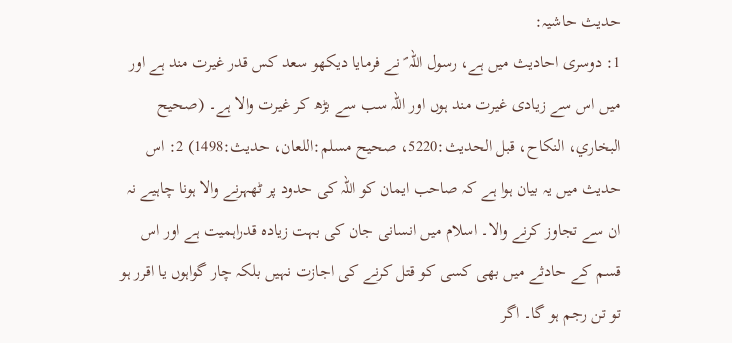حدیث حاشیہ:
1: دوسری احادیث میں ہے، رسول اللہ ؐ نے فرمایا دیکھو سعد کس قدر غیرت مند ہے اور میں اس سے زیادی غیرت مند ہوں اور اللہ سب سے بڑھ کر غیرت والا ہے۔ (صحیح البخاري، النکاح، قبل الحدیث:5220، صحیح مسلم:اللعان، حدیث:1498) 2: اس حدیث میں یہ بیان ہوا ہے کہ صاحب ایمان کو اللہ کی حدود پر ٹھہرنے والا ہونا چاہیے نہ ان سے تجاوز کرنے والا۔ اسلام میں انسانی جان کی بہت زیادہ قدراہمیت ہے اور اس قسم کے حادثے میں بھی کسی کو قتل کرنے کی اجازت نہیں بلکہ چار گواہوں یا اقرر ہو تو تن رجم ہو گا۔ اگر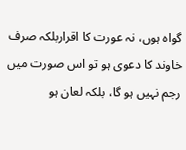گواہ ہوں، نہ عورت کا اقراربلکہ صرف خاوند کا دعوی ہو تو اس صورت میں رجم نہیں ہو گا، بلکہ لعان ہو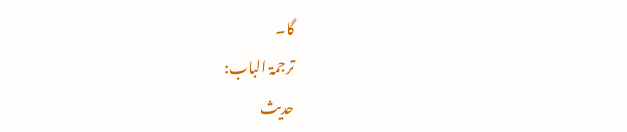گا۔
ترجمۃ الباب:
حدیث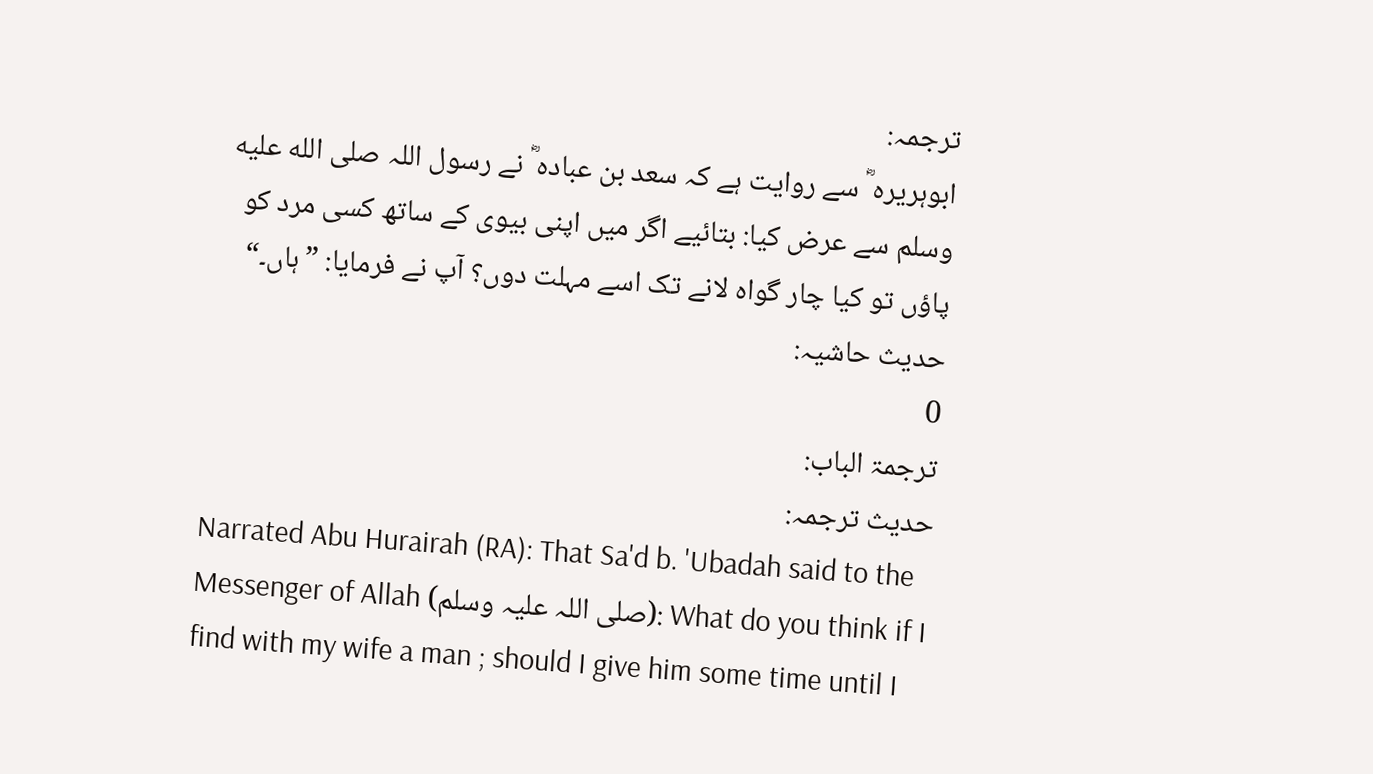ترجمہ:
ابوہریرہ ؓ سے روایت ہے کہ سعد بن عبادہ ؓ نے رسول اللہ صلى الله عليه وسلم سے عرض کیا: بتائیے اگر میں اپنی بیوی کے ساتھ کسی مرد کو پاؤں تو کیا چار گواہ لانے تک اسے مہلت دوں؟ آپ نے فرمایا: ”ہاں۔“
حدیث حاشیہ:
0
ترجمۃ الباب:
حدیث ترجمہ:
Narrated Abu Hurairah (RA): That Sa'd b. 'Ubadah said to the Messenger of Allah (صلی اللہ علیہ وسلم): What do you think if I find with my wife a man ; should I give him some time until I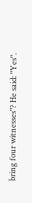bring four witnesses"? He said: "Yes".